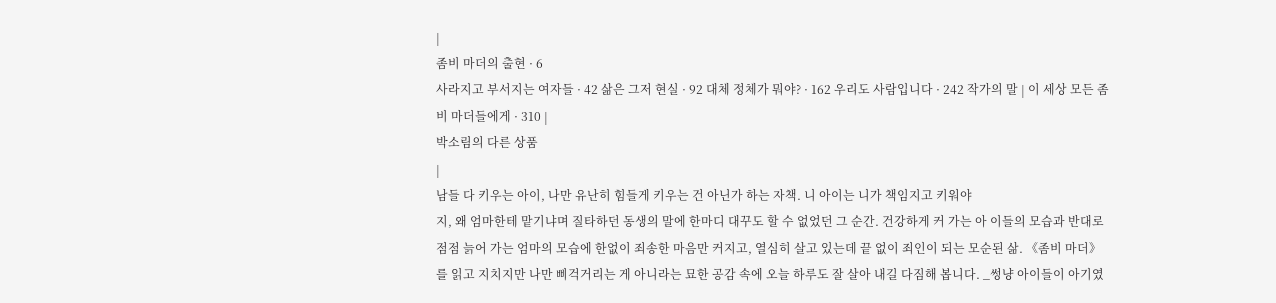|
좀비 마더의 출현 · 6
사라지고 부서지는 여자들 · 42 삶은 그저 현실 · 92 대체 정체가 뭐야? · 162 우리도 사람입니다 · 242 작가의 말 | 이 세상 모든 좀비 마더들에게 · 310 |
박소림의 다른 상품
|
남들 다 키우는 아이, 나만 유난히 힘들게 키우는 건 아닌가 하는 자책. 니 아이는 니가 책임지고 키워야
지, 왜 엄마한테 맡기냐며 질타하던 동생의 말에 한마디 대꾸도 할 수 없었던 그 순간. 건강하게 커 가는 아 이들의 모습과 반대로 점점 늙어 가는 엄마의 모습에 한없이 죄송한 마음만 커지고, 열심히 살고 있는데 끝 없이 죄인이 되는 모순된 삶. 《좀비 마더》를 읽고 지치지만 나만 삐걱거리는 게 아니라는 묘한 공감 속에 오늘 하루도 잘 살아 내길 다짐해 봅니다. _썽냥 아이들이 아기였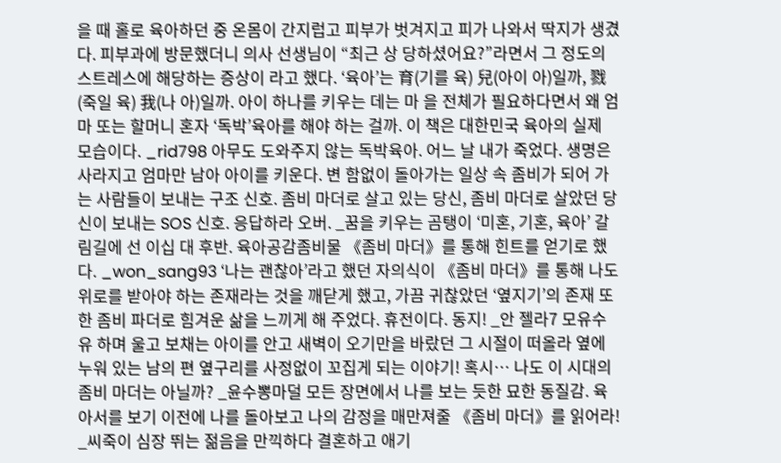을 때 홀로 육아하던 중 온몸이 간지럽고 피부가 벗겨지고 피가 나와서 딱지가 생겼다. 피부과에 방문했더니 의사 선생님이 “최근 상 당하셨어요?”라면서 그 정도의 스트레스에 해당하는 증상이 라고 했다. ‘육아’는 育(기를 육) 兒(아이 아)일까, 戮(죽일 육) 我(나 아)일까. 아이 하나를 키우는 데는 마 을 전체가 필요하다면서 왜 엄마 또는 할머니 혼자 ‘독박’육아를 해야 하는 걸까. 이 책은 대한민국 육아의 실제 모습이다. _rid798 아무도 도와주지 않는 독박육아. 어느 날 내가 죽었다. 생명은 사라지고 엄마만 남아 아이를 키운다. 변 함없이 돌아가는 일상 속 좀비가 되어 가는 사람들이 보내는 구조 신호. 좀비 마더로 살고 있는 당신, 좀비 마더로 살았던 당신이 보내는 SOS 신호. 응답하라 오버. _꿈을 키우는 곰탱이 ‘미혼, 기혼, 육아’ 갈림길에 선 이십 대 후반. 육아공감좀비물 《좀비 마더》를 통해 힌트를 얻기로 했 다. _won_sang93 ‘나는 괜찮아’라고 했던 자의식이 《좀비 마더》를 통해 나도 위로를 받아야 하는 존재라는 것을 깨닫게 했고, 가끔 귀찮았던 ‘옆지기’의 존재 또한 좀비 파더로 힘겨운 삶을 느끼게 해 주었다. 휴전이다. 동지! _안 젤라7 모유수유 하며 울고 보채는 아이를 안고 새벽이 오기만을 바랐던 그 시절이 떠올라 옆에 누워 있는 남의 편 옆구리를 사정없이 꼬집게 되는 이야기! 혹시… 나도 이 시대의 좀비 마더는 아닐까? _윤수뽕마덜 모든 장면에서 나를 보는 듯한 묘한 동질감. 육아서를 보기 이전에 나를 돌아보고 나의 감정을 매만져줄 《좀비 마더》를 읽어라! _씨죽이 심장 뛰는 젊음을 만끽하다 결혼하고 애기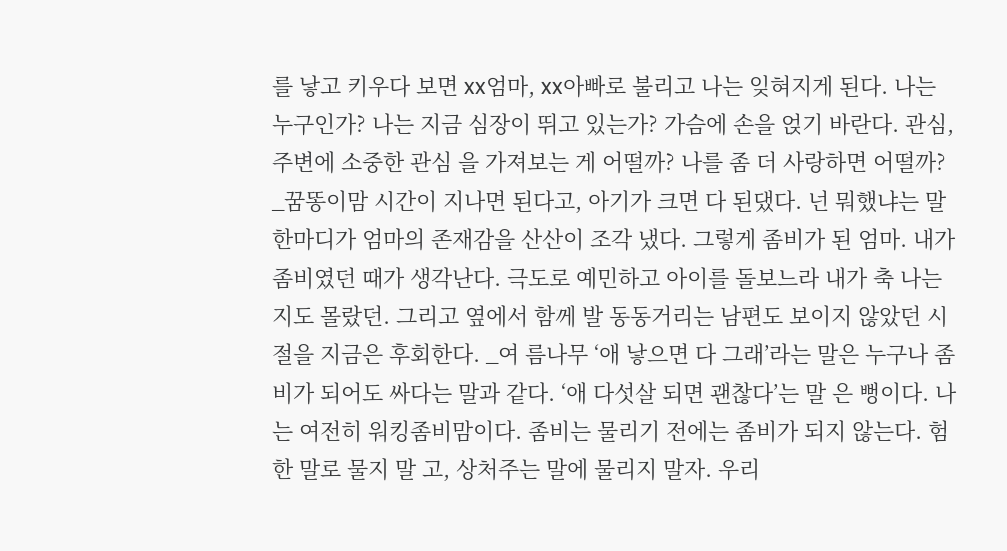를 낳고 키우다 보면 xx엄마, xx아빠로 불리고 나는 잊혀지게 된다. 나는 누구인가? 나는 지금 심장이 뛰고 있는가? 가슴에 손을 얹기 바란다. 관심, 주변에 소중한 관심 을 가져보는 게 어떨까? 나를 좀 더 사랑하면 어떨까? _꿈똥이맘 시간이 지나면 된다고, 아기가 크면 다 된댔다. 넌 뭐했냐는 말 한마디가 엄마의 존재감을 산산이 조각 냈다. 그렇게 좀비가 된 엄마. 내가 좀비였던 때가 생각난다. 극도로 예민하고 아이를 돌보느라 내가 축 나는지도 몰랐던. 그리고 옆에서 함께 발 동동거리는 남편도 보이지 않았던 시절을 지금은 후회한다. _여 름나무 ‘애 낳으면 다 그래’라는 말은 누구나 좀비가 되어도 싸다는 말과 같다. ‘애 다섯살 되면 괜찮다’는 말 은 뻥이다. 나는 여전히 워킹좀비맘이다. 좀비는 물리기 전에는 좀비가 되지 않는다. 험한 말로 물지 말 고, 상처주는 말에 물리지 말자. 우리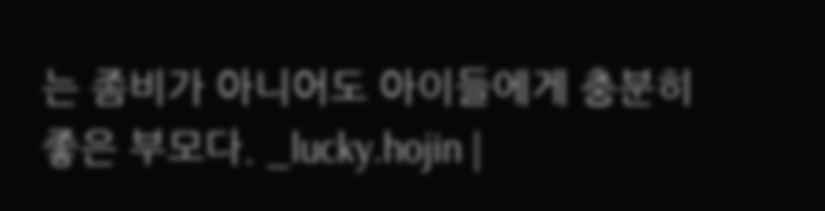는 좀비가 아니어도 아이들에게 충분히 좋은 부모다. _lucky.hojin |